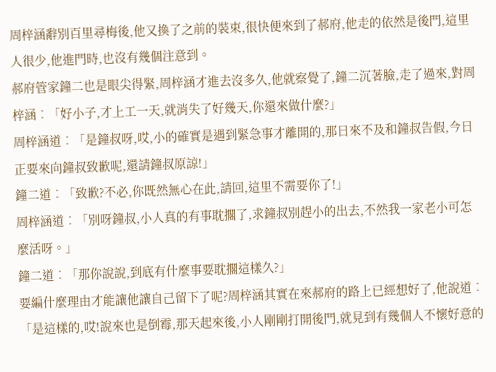周梓涵辭別百里尋梅後,他又換了之前的裝束,很快便來到了郝府,他走的依然是後門,這里人很少,他進門時,也沒有幾個注意到。
郝府管家鐘二也是眼尖得緊,周梓涵才進去沒多久,他就察覺了,鐘二沉著臉,走了過來,對周梓涵︰「好小子,才上工一天,就消失了好幾天,你還來做什麼?」
周梓涵道︰「是鐘叔呀,哎,小的確實是遇到緊急事才離開的,那日來不及和鐘叔告假,今日正要來向鐘叔致歉呢,還請鐘叔原諒!」
鐘二道︰「致歉?不必,你既然無心在此,請回,這里不需要你了!」
周梓涵道︰「別呀鐘叔,小人真的有事耽擱了,求鐘叔別趕小的出去,不然我一家老小可怎麼活呀。」
鐘二道︰「那你說說,到底有什麼事要耽擱這樣久?」
要編什麼理由才能讓他讓自己留下了呢?周梓涵其實在來郝府的路上已經想好了,他說道︰「是這樣的,哎!說來也是倒霉,那天起來後,小人剛剛打開後門,就見到有幾個人不懷好意的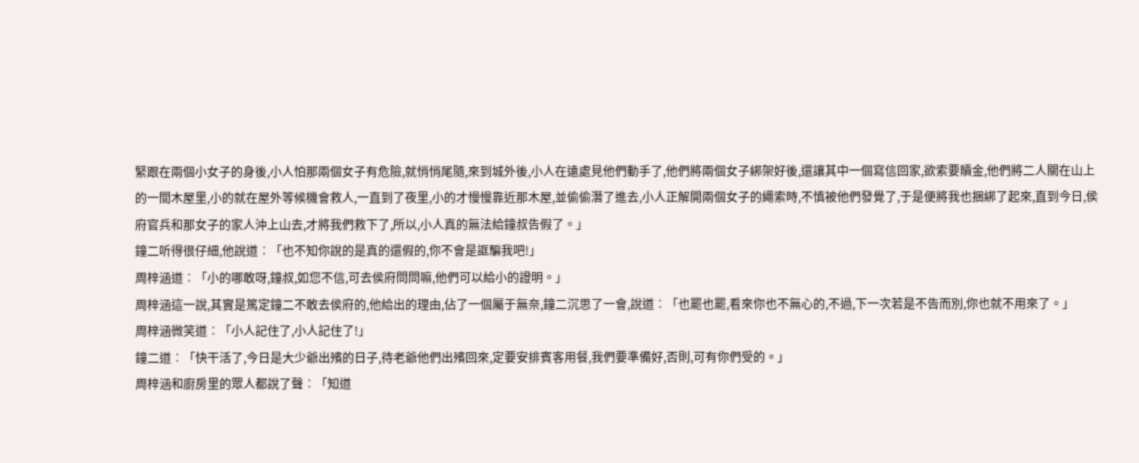緊跟在兩個小女子的身後,小人怕那兩個女子有危險,就悄悄尾隨,來到城外後,小人在遠處見他們動手了,他們將兩個女子綁架好後,還讓其中一個寫信回家,欲索要贖金,他們將二人關在山上的一間木屋里,小的就在屋外等候機會救人,一直到了夜里,小的才慢慢靠近那木屋,並偷偷潛了進去,小人正解開兩個女子的繩索時,不慎被他們發覺了,于是便將我也捆綁了起來,直到今日,侯府官兵和那女子的家人沖上山去,才將我們救下了,所以,小人真的無法給鐘叔告假了。」
鐘二听得很仔細,他說道︰「也不知你說的是真的還假的,你不會是誆騙我吧!」
周梓涵道︰「小的哪敢呀,鐘叔,如您不信,可去侯府問問嘛,他們可以給小的證明。」
周梓涵這一說,其實是篤定鐘二不敢去侯府的,他給出的理由,佔了一個屬于無奈,鐘二沉思了一會,說道︰「也罷也罷,看來你也不無心的,不過,下一次若是不告而別,你也就不用來了。」
周梓涵微笑道︰「小人記住了,小人記住了!」
鐘二道︰「快干活了,今日是大少爺出殯的日子,待老爺他們出殯回來,定要安排賓客用餐,我們要準備好,否則,可有你們受的。」
周梓涵和廚房里的眾人都說了聲︰「知道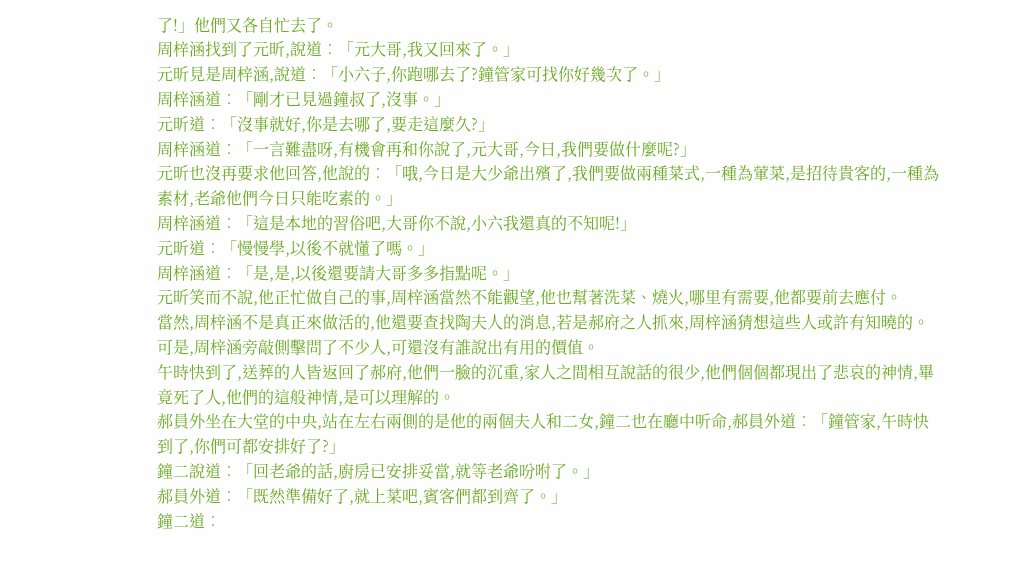了!」他們又各自忙去了。
周梓涵找到了元昕,說道︰「元大哥,我又回來了。」
元昕見是周梓涵,說道︰「小六子,你跑哪去了?鐘管家可找你好幾次了。」
周梓涵道︰「剛才已見過鐘叔了,沒事。」
元昕道︰「沒事就好,你是去哪了,要走這麼久?」
周梓涵道︰「一言難盡呀,有機會再和你說了,元大哥,今日,我們要做什麼呢?」
元昕也沒再要求他回答,他說的︰「哦,今日是大少爺出殯了,我們要做兩種菜式,一種為葷菜,是招待貴客的,一種為素材,老爺他們今日只能吃素的。」
周梓涵道︰「這是本地的習俗吧,大哥你不說,小六我還真的不知呢!」
元昕道︰「慢慢學,以後不就懂了嗎。」
周梓涵道︰「是,是,以後還要請大哥多多指點呢。」
元昕笑而不說,他正忙做自己的事,周梓涵當然不能觀望,他也幫著洗菜、燒火,哪里有需要,他都要前去應付。
當然,周梓涵不是真正來做活的,他還要查找陶夫人的消息,若是郝府之人抓來,周梓涵猜想這些人或許有知曉的。可是,周梓涵旁敲側擊問了不少人,可還沒有誰說出有用的價值。
午時快到了,送葬的人皆返回了郝府,他們一臉的沉重,家人之間相互說話的很少,他們個個都現出了悲哀的神情,畢竟死了人,他們的這般神情,是可以理解的。
郝員外坐在大堂的中央,站在左右兩側的是他的兩個夫人和二女,鐘二也在廳中听命,郝員外道︰「鐘管家,午時快到了,你們可都安排好了?」
鐘二說道︰「回老爺的話,廚房已安排妥當,就等老爺吩咐了。」
郝員外道︰「既然準備好了,就上菜吧,賓客們都到齊了。」
鐘二道︰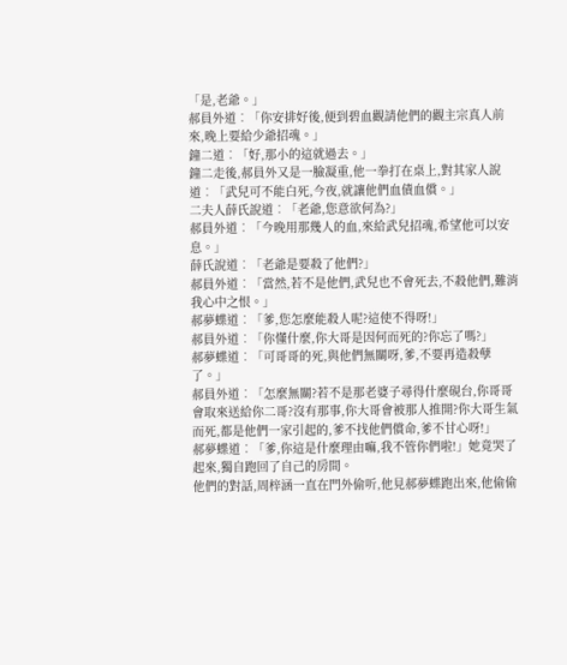「是,老爺。」
郝員外道︰「你安排好後,便到碧血觀請他們的觀主宗真人前來,晚上要給少爺招魂。」
鐘二道︰「好,那小的這就過去。」
鐘二走後,郝員外又是一臉凝重,他一拳打在桌上,對其家人說道︰「武兒可不能白死,今夜,就讓他們血債血償。」
二夫人薛氏說道︰「老爺,您意欲何為?」
郝員外道︰「今晚用那幾人的血,來給武兒招魂,希望他可以安息。」
薛氏說道︰「老爺是要殺了他們?」
郝員外道︰「當然,若不是他們,武兒也不會死去,不殺他們,難消我心中之恨。」
郝夢蝶道︰「爹,您怎麼能殺人呢?這使不得呀!」
郝員外道︰「你懂什麼,你大哥是因何而死的?你忘了嗎?」
郝夢蝶道︰「可哥哥的死,與他們無關呀,爹,不要再造殺孽了。」
郝員外道︰「怎麼無關?若不是那老婆子尋得什麼硯台,你哥哥會取來送給你二哥?沒有那事,你大哥會被那人推開?你大哥生氣而死,都是他們一家引起的,爹不找他們償命,爹不甘心呀!」
郝夢蝶道︰「爹,你這是什麼理由嘛,我不管你們啦!」她竟哭了起來,獨自跑回了自己的房間。
他們的對話,周梓涵一直在門外偷听,他見郝夢蝶跑出來,他偷偷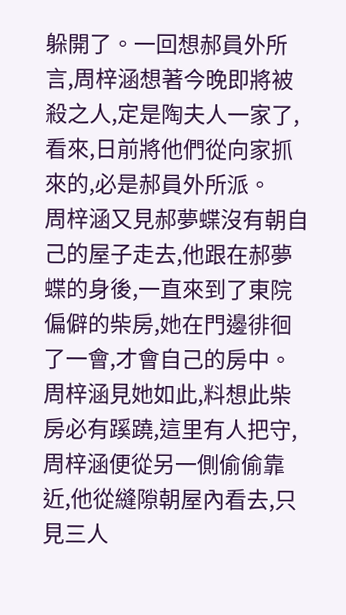躲開了。一回想郝員外所言,周梓涵想著今晚即將被殺之人,定是陶夫人一家了,看來,日前將他們從向家抓來的,必是郝員外所派。
周梓涵又見郝夢蝶沒有朝自己的屋子走去,他跟在郝夢蝶的身後,一直來到了東院偏僻的柴房,她在門邊徘徊了一會,才會自己的房中。
周梓涵見她如此,料想此柴房必有蹊蹺,這里有人把守,周梓涵便從另一側偷偷靠近,他從縫隙朝屋內看去,只見三人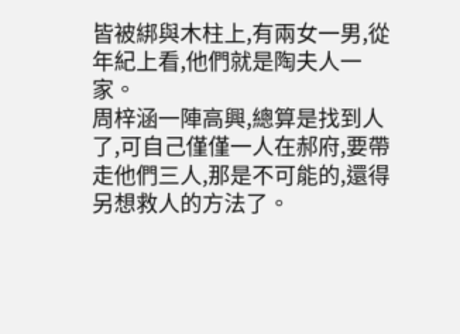皆被綁與木柱上,有兩女一男,從年紀上看,他們就是陶夫人一家。
周梓涵一陣高興,總算是找到人了,可自己僅僅一人在郝府,要帶走他們三人,那是不可能的,還得另想救人的方法了。